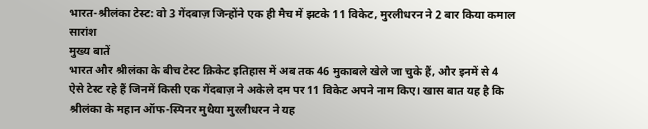भारत-श्रीलंका टेस्ट: वो 3 गेंदबाज़ जिन्होंने एक ही मैच में झटके 11 विकेट, मुरलीधरन ने 2 बार किया कमाल
सारांश
मुख्य बातें
भारत और श्रीलंका के बीच टेस्ट क्रिकेट इतिहास में अब तक 46 मुकाबले खेले जा चुके हैं, और इनमें से 4 ऐसे टेस्ट रहे हैं जिनमें किसी एक गेंदबाज़ ने अकेले दम पर 11 विकेट अपने नाम किए। खास बात यह है कि श्रीलंका के महान ऑफ-स्पिनर मुथैया मुरलीधरन ने यह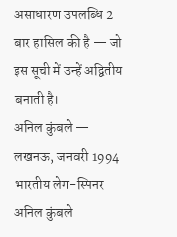असाधारण उपलब्धि 2 बार हासिल की है — जो इस सूची में उन्हें अद्वितीय बनाती है।
अनिल कुंबले — लखनऊ, जनवरी 1994
भारतीय लेग-स्पिनर अनिल कुंबले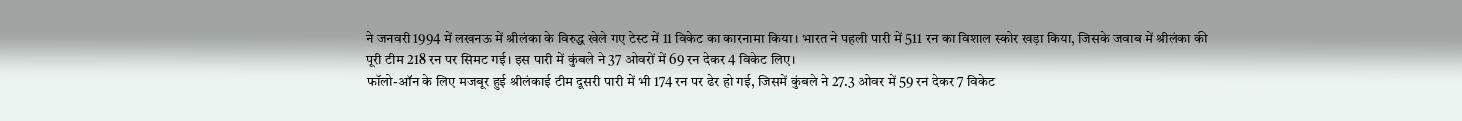ने जनवरी 1994 में लखनऊ में श्रीलंका के विरुद्ध खेले गए टेस्ट में 11 विकेट का कारनामा किया। भारत ने पहली पारी में 511 रन का विशाल स्कोर खड़ा किया, जिसके जवाब में श्रीलंका की पूरी टीम 218 रन पर सिमट गई। इस पारी में कुंबले ने 37 ओवरों में 69 रन देकर 4 विकेट लिए।
फॉलो-ऑन के लिए मजबूर हुई श्रीलंकाई टीम दूसरी पारी में भी 174 रन पर ढेर हो गई, जिसमें कुंबले ने 27.3 ओवर में 59 रन देकर 7 विकेट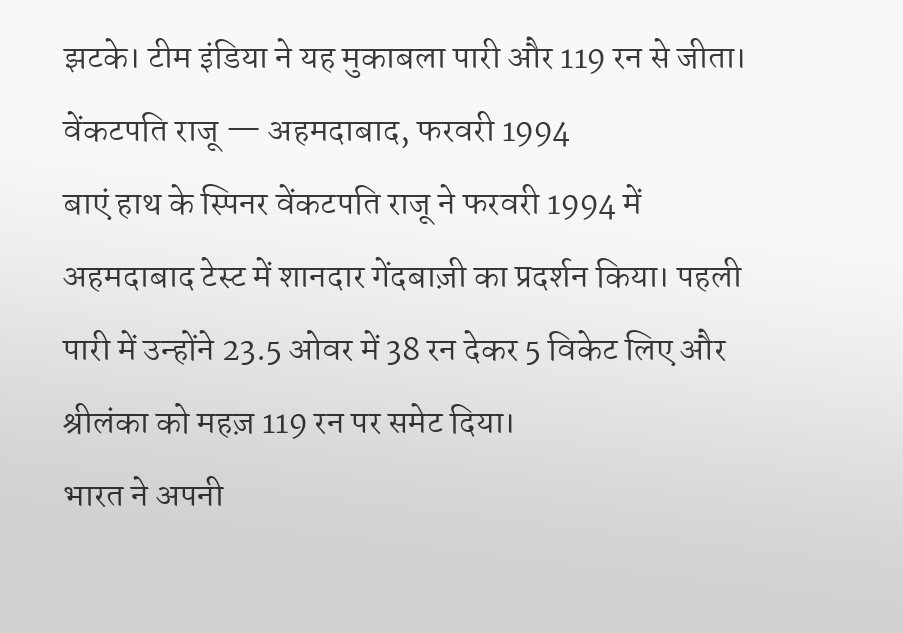झटके। टीम इंडिया ने यह मुकाबला पारी और 119 रन से जीता।
वेंकटपति राजू — अहमदाबाद, फरवरी 1994
बाएं हाथ के स्पिनर वेंकटपति राजू ने फरवरी 1994 में अहमदाबाद टेस्ट में शानदार गेंदबाज़ी का प्रदर्शन किया। पहली पारी में उन्होंने 23.5 ओवर में 38 रन देकर 5 विकेट लिए और श्रीलंका को महज़ 119 रन पर समेट दिया।
भारत ने अपनी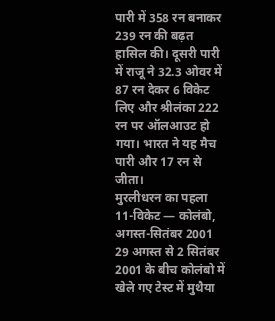पारी में 358 रन बनाकर 239 रन की बढ़त हासिल की। दूसरी पारी में राजू ने 32.3 ओवर में 87 रन देकर 6 विकेट लिए और श्रीलंका 222 रन पर ऑलआउट हो गया। भारत ने यह मैच पारी और 17 रन से जीता।
मुरलीधरन का पहला 11-विकेट — कोलंबो, अगस्त-सितंबर 2001
29 अगस्त से 2 सितंबर 2001 के बीच कोलंबो में खेले गए टेस्ट में मुथैया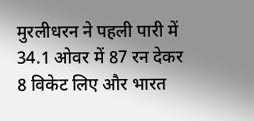मुरलीधरन ने पहली पारी में 34.1 ओवर में 87 रन देकर 8 विकेट लिए और भारत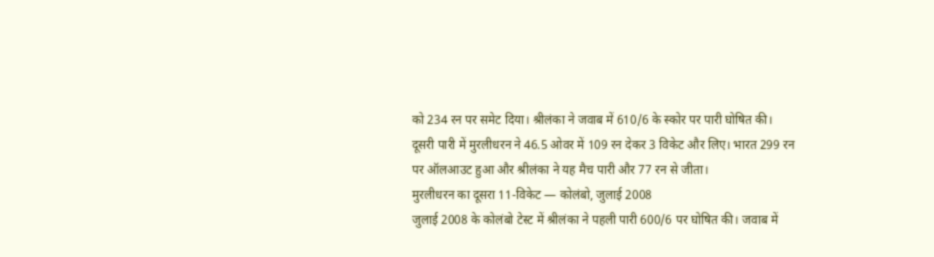को 234 रन पर समेट दिया। श्रीलंका ने जवाब में 610/6 के स्कोर पर पारी घोषित की।
दूसरी पारी में मुरलीधरन ने 46.5 ओवर में 109 रन देकर 3 विकेट और लिए। भारत 299 रन पर ऑलआउट हुआ और श्रीलंका ने यह मैच पारी और 77 रन से जीता।
मुरलीधरन का दूसरा 11-विकेट — कोलंबो, जुलाई 2008
जुलाई 2008 के कोलंबो टेस्ट में श्रीलंका ने पहली पारी 600/6 पर घोषित की। जवाब में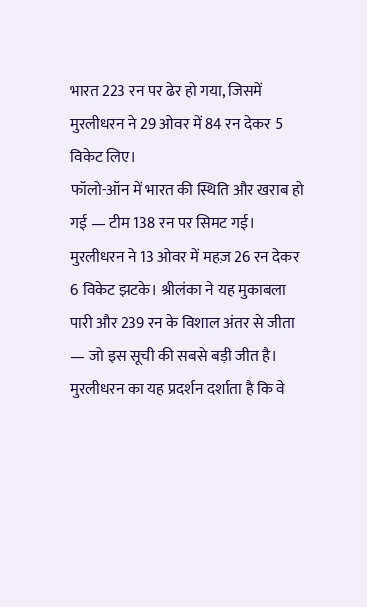भारत 223 रन पर ढेर हो गया, जिसमें मुरलीधरन ने 29 ओवर में 84 रन देकर 5 विकेट लिए।
फॉलो-ऑन में भारत की स्थिति और खराब हो गई — टीम 138 रन पर सिमट गई। मुरलीधरन ने 13 ओवर में महज़ 26 रन देकर 6 विकेट झटके। श्रीलंका ने यह मुकाबला पारी और 239 रन के विशाल अंतर से जीता — जो इस सूची की सबसे बड़ी जीत है। मुरलीधरन का यह प्रदर्शन दर्शाता है कि वे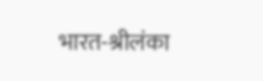भारत-श्रीलंका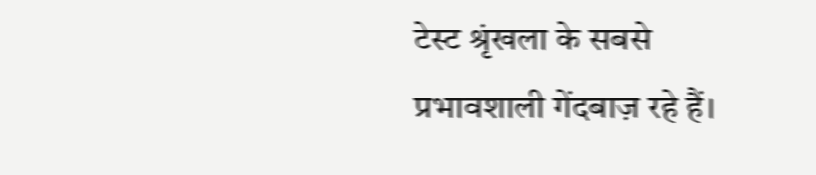टेस्ट श्रृंखला के सबसे प्रभावशाली गेंदबाज़ रहे हैं।